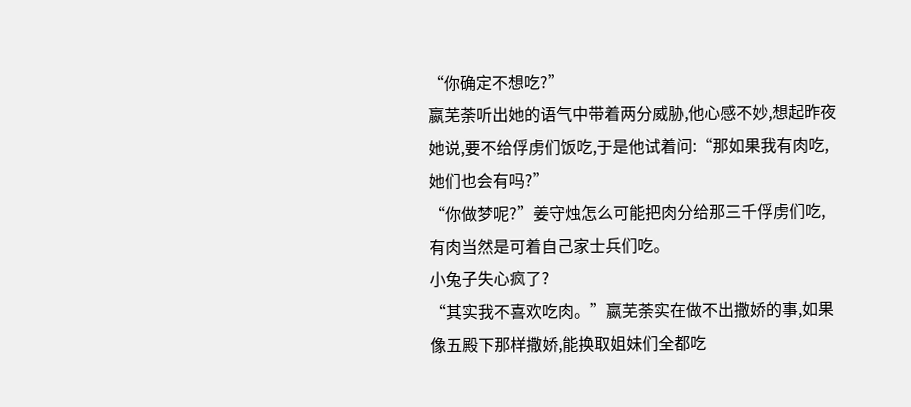“你确定不想吃?”
嬴芜荼听出她的语气中带着两分威胁,他心感不妙,想起昨夜她说,要不给俘虏们饭吃,于是他试着问:“那如果我有肉吃,她们也会有吗?”
“你做梦呢?”姜守烛怎么可能把肉分给那三千俘虏们吃,有肉当然是可着自己家士兵们吃。
小兔子失心疯了?
“其实我不喜欢吃肉。”嬴芜荼实在做不出撒娇的事,如果像五殿下那样撒娇,能换取姐妹们全都吃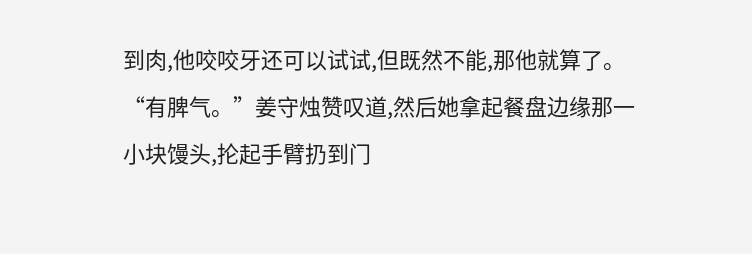到肉,他咬咬牙还可以试试,但既然不能,那他就算了。
“有脾气。”姜守烛赞叹道,然后她拿起餐盘边缘那一小块馒头,抡起手臂扔到门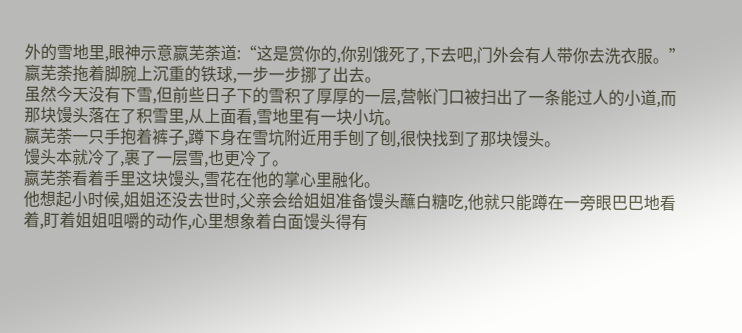外的雪地里,眼神示意嬴芜荼道:“这是赏你的,你别饿死了,下去吧,门外会有人带你去洗衣服。”
嬴芜荼拖着脚腕上沉重的铁球,一步一步挪了出去。
虽然今天没有下雪,但前些日子下的雪积了厚厚的一层,营帐门口被扫出了一条能过人的小道,而那块馒头落在了积雪里,从上面看,雪地里有一块小坑。
嬴芜荼一只手抱着裤子,蹲下身在雪坑附近用手刨了刨,很快找到了那块馒头。
馒头本就冷了,裹了一层雪,也更冷了。
嬴芜荼看着手里这块馒头,雪花在他的掌心里融化。
他想起小时候,姐姐还没去世时,父亲会给姐姐准备馒头蘸白糖吃,他就只能蹲在一旁眼巴巴地看着,盯着姐姐咀嚼的动作,心里想象着白面馒头得有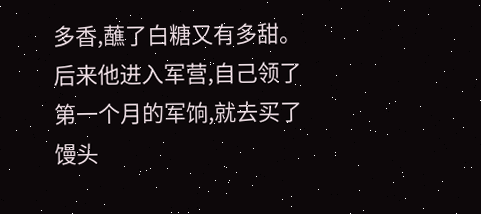多香,蘸了白糖又有多甜。
后来他进入军营,自己领了第一个月的军饷,就去买了馒头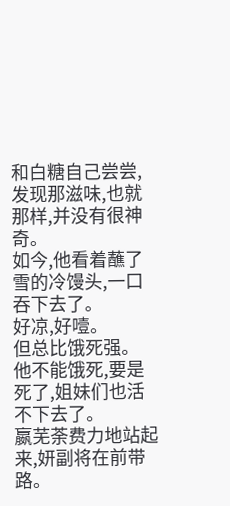和白糖自己尝尝,发现那滋味,也就那样,并没有很神奇。
如今,他看着蘸了雪的冷馒头,一口吞下去了。
好凉,好噎。
但总比饿死强。
他不能饿死,要是死了,姐妹们也活不下去了。
嬴芜荼费力地站起来,妍副将在前带路。